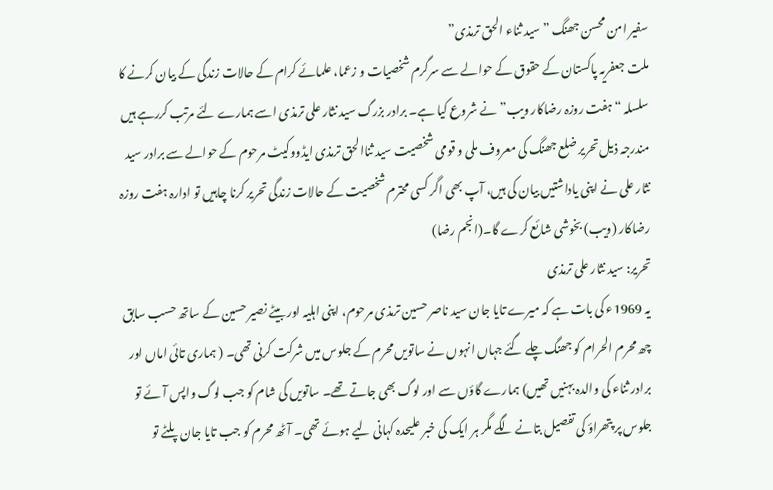سفیر امن محسن جھنگ ”سید ثناء الحق ترمذی”
ملت جعفریہ پاکستان کے حقوق کے حوالے سے سرگرم شخصیات و زعما، علمائے کرام کے حالات زندگی کے بیان کرنے کا سلسلہ “ہفت روزہ رضاکار ویب” نے شروع کیا ہے۔ برادر بزرگ سید نثار علی ترمذی اسے ہمارے لئے مرتب کررہے ہیں مندرجہ ذیل تحریر ضلع جھنگ کی معروف ملی و قومی شخصیت سید ثناالحق ترمذی ایڈووکیٹ مرحوم کے حوالے سے برادر سید نثار علی نے اپنی یاداشتیں بیان کی ہیں، آپ بھی اگر کسی محترم شخصیت کے حالات زندگی تحریر کرنا چاہیں تو ادارہ ہفت روزہ رضاکار (ویب) بخوشی شائع کرے گا۔(انجم رضا)
تحریر: سید نثار علی ترمذی
یہ 1969ء کی بات ہے کہ میرے تایا جان سید ناصر حسین ترمذی مرحوم، اپنی اہلیہ اور بیٹے نصیر حسین کے ساتھ حسب سابق چھ محرم الحرام کو جھنگ چلے گئے جہاں انہوں نے ساتویں محرم کے جلوس میں شرکت کرنی تھی۔ ( ہماری تائی اماں اور برادر ثناء کی والدہ بہنیں تھیں) ہمارے گاؤں سے اور لوگ بھی جاتے تھے۔ ساتویں کی شام کو جب لوگ واپس آئے تو جلوس پر پتھراؤ کی تفصیل بتانے لگے مگر ہر ایک کی خبر علیحدہ کہانی لیے ہوئے تھی۔ آٹھ محرم کو جب تایا جان پلٹے تو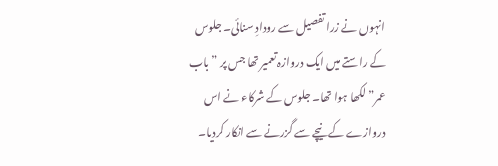انہوں نے زرا تفصیل سے رودادِ سنائی۔ جلوس کے راستے میں ایک دروازہ تعمیر تھا جس پر ” باب عمر” لکھا ہوا تھا۔ جلوس کے شرکاء نے اس دروازے کے نیچے سے گزرنے سے انکار کردیا۔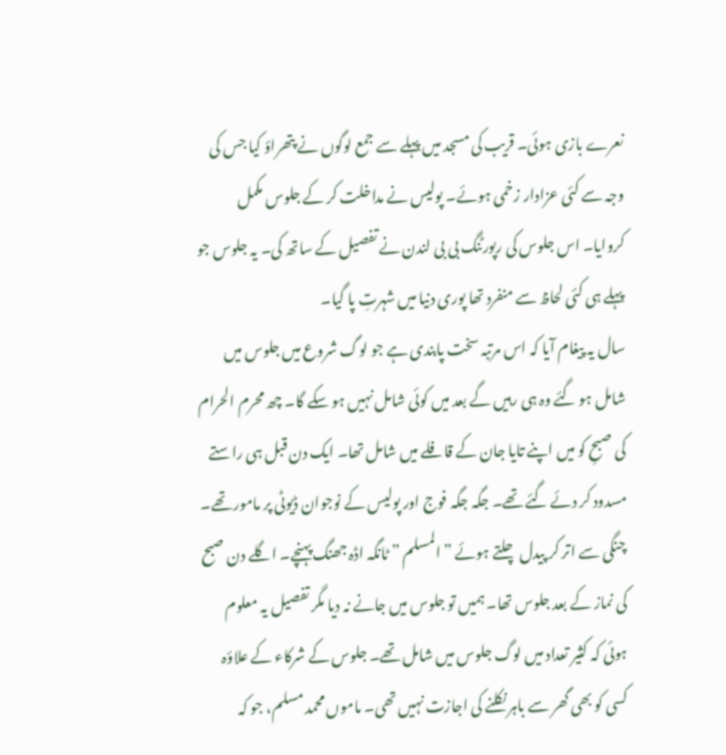نعرے بازی ہوئی۔ قریب کی مسجد میں پہلے سے جمع لوگوں نے پتھراؤ کیا جس کی وجہ سے کئی عزادار زخمی ہوئے۔ پولیس نے مداخلت کر کے جلوس مکمل کروایا۔ اس جلوس کی رپورٹنگ بی بی لندن نے تفصیل کے ساتھ کی۔ یہ جلوس جو پہلے ہی کئی لحاظ سے منفرد تھا پوری دنیا میں شہرتِ پا گیا۔
سال یہ پیغام آیا کہ اس مرتبہ سخت پابندی ہے جو لوگ شروع میں جلوس میں شامل ہو گئے وہ ہی رہیں گے بعد میں کوئی شامل نہیں ہو سکے گا۔ چھ محرم الحرام کی صبحِ کو میں اپنے تایا جان کے قافلے میں شامل تھا۔ ایک دن قبل ہی راستے مسدود کر دئے گئے تھے۔ جگہ جگہ فوج اور پولیس کے نوجوان ڈیوٹی پر مامور تھے۔ چنگی سے اتر کر پیدل چلتے ہوئے ” المسلم ” ٹانگہ اڈہ جھنگ پہنچے۔ اگلے دن صبح کی نماز کے بعد جلوس تھا۔ ہمیں تو جلوس میں جانے نہ دیا مگر تفصیل یہ معلوم ہوئی کہ کثیر تعداد میں لوگ جلوس میں شامل تھے۔ جلوس کے شرکاء کے علاؤہ کسی کو بھی گھر سے باہر نکلنے کی اجازت نہیں تھی۔ ماموں محمد مسلم، جو کہ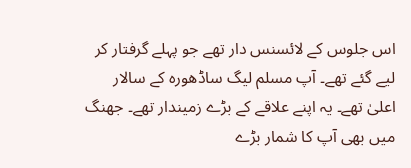اس جلوس کے لائسنس دار تھے جو پہلے گرفتار کر لیے گئے تھے۔ آپ مسلم لیگ ساڈھورہ کے سالار اعلیٰ تھے۔ یہ اپنے علاقے کے بڑے زمیندار تھے۔ جھنگ میں بھی آپ کا شمار بڑے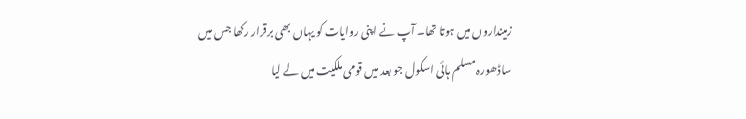زمینداروں میں ہوتا تھا۔ آپ نے اپنی روایات کو یہاں بھی برقرار رکھا جس میں ساڈھورہ مسلم ہائی اسکول جو بعد میں قومی ملکیت میں لے لیا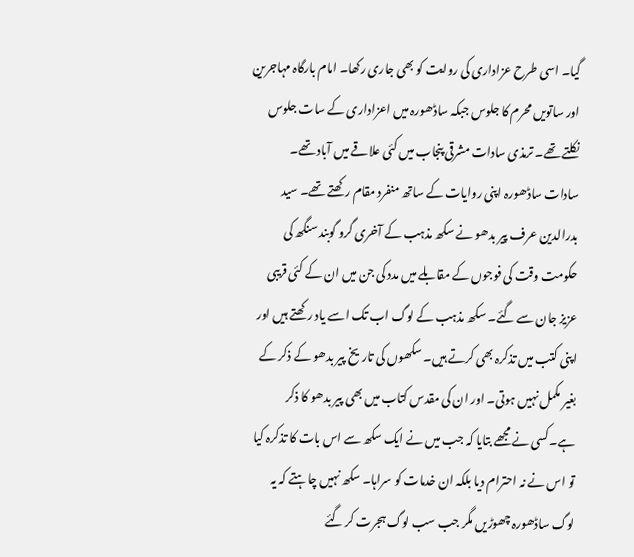گیا۔ اسی طرح عزاداری کی روایت کو بھی جاری رکھا۔ امام بارگاہ مہاجرین اور ساتویں محرم کا جلوس جبکہ ساڈھورہ میں اعزاداری کے سات جلوس نکلتے تھے۔ ترمذی سادات مشرقی پنجاب میں کئی علاقے میں آباد تھے۔ سادات ساڈھورہ اپنی روایات کے ساتھ منفرد مقام رکھتے تھے۔ سید بدرالدین عرف پیر بدھو نے سکھ مذہب کے آخری گرو گوبند سنگھ کی حکومت وقت کی فوجوں کے مقابلے میں مدد کی جن میں ان کے کئی قریبی عزیز جان سے گئے۔ سکھ مذہب کے لوگ اب تک اسے یاد رکھتے ہیں اور اپنی کتب میں تذکرہ بھی کرتے ہیں۔ سکھوں کی تاریخ پیر بدھو کے ذکر کے بغیر مکمل نہیں ہوتی۔ اور ان کی مقدس کتاب میں بھی پیر بدھو کا ذکر ہے۔کسی نے مجھے بتایا کہ جب میں نے ایک سکھ سے اس بات کا تذکرہ کیا تو اس نے نہ احترام دیا بلکہ ان خدمات کو سراہا۔ سکھ نہیں چاہتے کہ یہ لوگ ساڈھورہ چھوڑیں مگر جب سب لوگ ہجرت کر گئے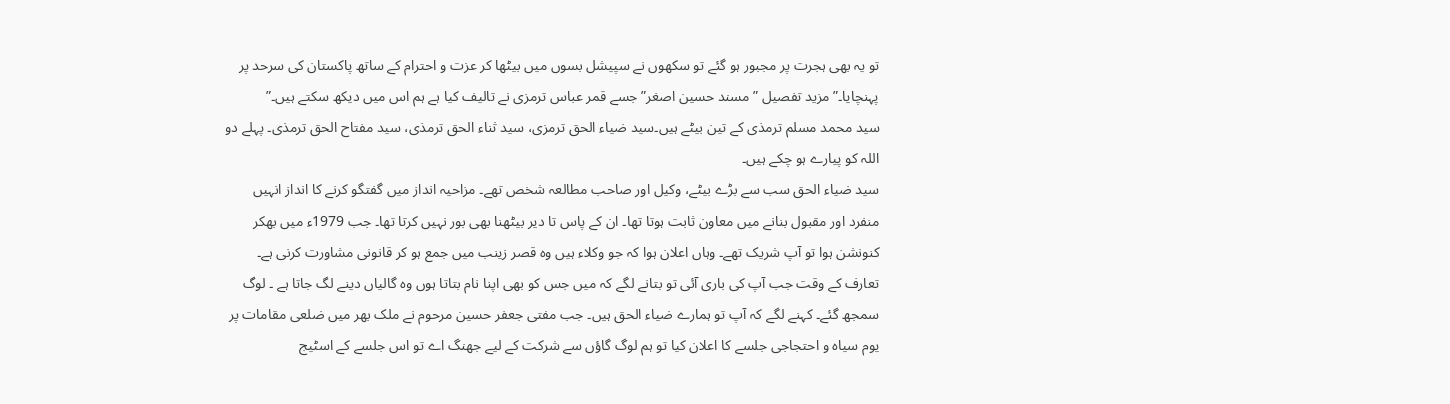تو یہ بھی ہجرت پر مجبور ہو گئے تو سکھوں نے سپیشل بسوں میں بیٹھا کر عزت و احترام کے ساتھ پاکستان کی سرحد پر پہنچایا۔” مزید تفصیل ” مسند حسین اصغر” جسے قمر عباس ترمزی نے تالیف کیا ہے ہم اس میں دیکھ سکتے ہیں۔”
سید محمد مسلم ترمذی کے تین بیٹے ہیں۔سید ضیاء الحق ترمزی، سید ثناء الحق ترمذی، سید مفتاح الحق ترمذی۔ پہلے دو اللہ کو پیارے ہو چکے ہیں۔
سید ضیاء الحق سب سے بڑے بیٹے، وکیل اور صاحب مطالعہ شخص تھے۔ مزاحیہ انداز میں گفتگو کرنے کا انداز انہیں منفرد اور مقبول بنانے میں معاون ثابت ہوتا تھا۔ ان کے پاس تا دیر بیٹھنا بھی بور نہیں کرتا تھا۔ جب 1979ء میں بھکر کنونشن ہوا تو آپ شریک تھے۔ وہاں اعلان ہوا کہ جو وکلاء ہیں وہ قصر زینب میں جمع ہو کر قانونی مشاورت کرنی ہے۔ تعارف کے وقت جب آپ کی باری آئی تو بتانے لگے کہ میں جس کو بھی اپنا نام بتاتا ہوں وہ گالیاں دینے لگ جاتا ہے ۔ لوگ سمجھ گئے۔ کہنے لگے کہ آپ تو ہمارے ضیاء الحق ہیں۔ جب مفتی جعفر حسین مرحوم نے ملک بھر میں ضلعی مقامات پر یوم سیاہ و احتجاجی جلسے کا اعلان کیا تو ہم لوگ گاؤں سے شرکت کے لیے جھنگ اے تو اس جلسے کے اسٹیج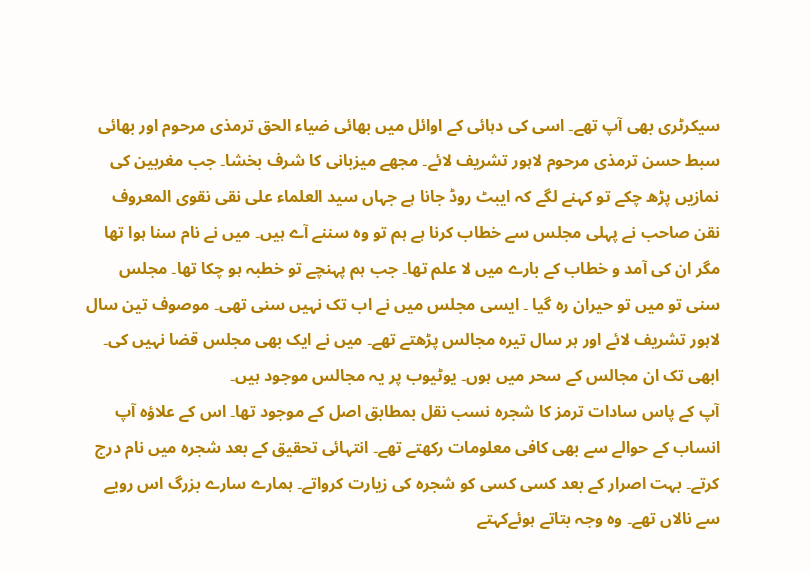سیکرٹری بھی آپ تھے۔ اسی کی دہائی کے اوائل میں بھائی ضیاء الحق ترمذی مرحوم اور بھائی سبط حسن ترمذی مرحوم لاہور تشریف لائے۔ مجھے میزبانی کا شرف بخشا۔ جب مغربین کی نمازیں پڑھ چکے تو کہنے لگے کہ ایبٹ روڈ جانا ہے جہاں سید العلماء علی نقی نقوی المعروف نقن صاحب نے پہلی مجلس سے خطاب کرنا ہے ہم تو وہ سننے آے ہیں۔ میں نے نام سنا ہوا تھا مگر ان کی آمد و خطاب کے بارے میں لا علم تھا۔ جب ہم پہنچے تو خطبہ ہو چکا تھا۔ مجلس سنی تو میں تو حیران رہ گیا ۔ ایسی مجلس میں نے اب تک نہیں سنی تھی۔ موصوف تین سال لاہور تشریف لائے اور ہر سال تیرہ مجالس پڑھتے تھے۔ میں نے ایک بھی مجلس قضا نہیں کی۔ ابھی تک ان مجالس کے سحر میں ہوں۔ یوٹیوب پر یہ مجالس موجود ہیں۔
آپ کے پاس سادات ترمز کا شجرہ نسب نقل بمطابق اصل کے موجود تھا۔ اس کے علاؤہ آپ انساب کے حوالے سے بھی کافی معلومات رکھتے تھے۔ انتہائی تحقیق کے بعد شجرہ میں نام درج کرتے۔ بہت اصرار کے بعد کسی کسی کو شجرہ کی زیارت کرواتے۔ ہمارے سارے بزرگ اس رویے سے نالاں تھے۔ وہ وجہ بتاتے ہوئےکہتے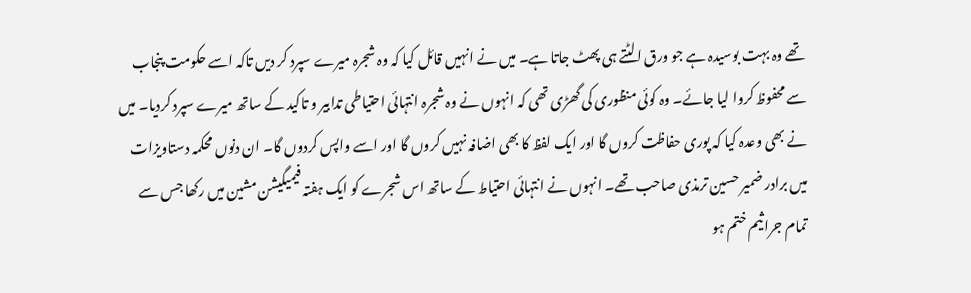تھے وہ بہت بوسیدہ ہے جو ورق الٹتے ہی پھٹ جاتا ہے۔ میں نے انہیں قائل کیا کہ وہ شجرہ میرے سپرد کر دیں تاکہ اسے حکومت پنجاب سے محفوظ کروا لیا جائے۔ وہ کوئی منظوری کی گھڑی تھی کہ انہوں نے وہ شجرہ انتہائی احتیاطی تدابیر و تاکید کے ساتھ میرے سپرد کردیا۔ میں نے بھی وعدہ کیا کہ پوری حفاظت کروں گا اور ایک لفظ کا بھی اضافہ نہیں کروں گا اور اسے واپس کردوں گا۔ ان دنوں محکمہ دستاویزات میں برادر ضمیر حسین ترمذی صاحب تھے۔ انہوں نے انتہائی احتیاط کے ساتھ اس شجرے کو ایک ہفتہ فیمیگیشن مشین میں رکھا جس سے تمام جراثیم ختم ہو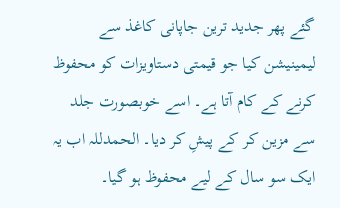گئے پھر جدید ترین جاپانی کاغذ سے لیمینیشن کیا جو قیمتی دستاویزات کو محفوظ کرنے کے کام آتا ہے۔ اسے خوبصورت جلد سے مزین کر کے پیشِ کر دیا۔ الحمدللہ اب یہ ایک سو سال کے لیے محفوظ ہو گیا۔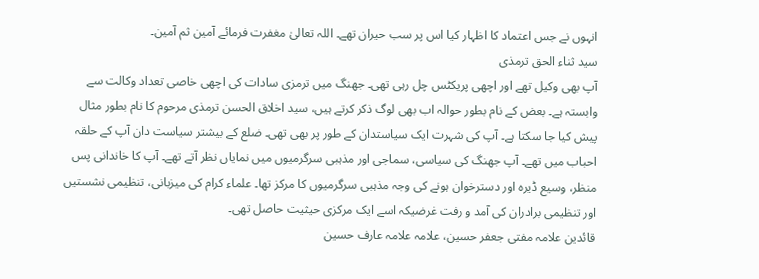انہوں نے جس اعتماد کا اظہار کیا اس پر سب حیران تھے۔ اللہ تعالیٰ مغفرت فرمائے آمین ثم آمین۔
سید ثناء الحق ترمذی
آپ بھی وکیل تھے اور اچھی پریکٹس چل رہی تھی۔ جھنگ میں ترمزی سادات کی اچھی خاصی تعداد وکالت سے وابستہ ہے۔ بعض کے نام بطور حوالہ اب بھی لوگ ذکر کرتے ہیں، سید اخلاق الحسن ترمذی مرحوم کا نام بطور مثال پیش کیا جا سکتا ہے۔ آپ کی شہرت ایک سیاستدان کے طور پر بھی تھی۔ ضلع کے بیشتر سیاست دان آپ کے حلقہ احباب میں تھے۔ آپ جھنگ کی سیاسی، سماجی اور مذہبی سرگرمیوں میں نمایاں نظر آتے تھے۔ آپ کا خاندانی پس منظر، وسیع ڈیرہ اور دسترخوان ہونے کی وجہ مذہبی سرگرمیوں کا مرکز تھا۔ علماء کرام کی میزبانی، تنظیمی نشستیں اور تنظیمی برادران کی آمد و رفت غرضیکہ اسے ایک مرکزی حیثیت حاصل تھی۔
قائدین علامہ مفتی جعفر حسین، علامہ علامہ عارف حسین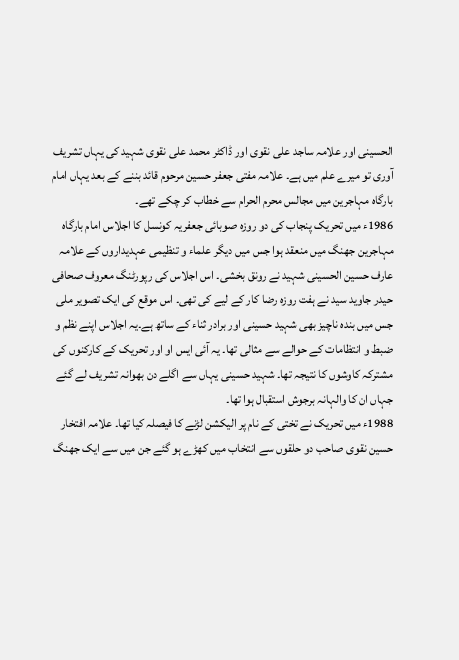الحسینی اور علامہ ساجد علی نقوی اور ڈاکٹر محمد علی نقوی شہید کی یہاں تشریف آوری تو میرے علم میں ہے۔ علامہ مفتی جعفر حسین مرحوم قائد بننے کے بعد یہاں امام بارگاہ مہاجرین میں مجالس محرم الحرام سے خطاب کر چکے تھے۔
1986ء میں تحریک پنجاب کی دو روزہ صوبائی جعفریہ کونسل کا اجلاس امام بارگاہ مہاجرین جھنگ میں منعقد ہوا جس میں دیگر علماء و تنظیمی عہدیداروں کے علامہ عارف حسین الحسینی شہید نے رونق بخشی۔ اس اجلاس کی رپورٹنگ معروف صحافی حیدر جاوید سید نے ہفت روزہ رضا کار کے لیے کی تھی۔ اس موقع کی ایک تصویر ملی جس میں بندہ ناچیز بھی شہید حسینی اور برادر ثناء کے ساتھ ہے۔یہ اجلاس اپنے نظم و ضبط و انتظامات کے حوالے سے مثالی تھا۔ یہ آئی ایس او اور تحریک کے کارکنوں کی مشترکہ کاوشوں کا نتیجہ تھا۔ شہید حسینی یہاں سے اگلے دن بھوانہ تشریف لے گئے جہاں ان کا والہانہ برجوش استقبال ہوا تھا۔
1988ء میں تحریک نے تختی کے نام پر الیکشن لڑنے کا فیصلہ کیا تھا۔ علامہ افتخار حسین نقوی صاحب دو حلقوں سے انتخاب میں کھڑے ہو گئے جن میں سے ایک جھنگ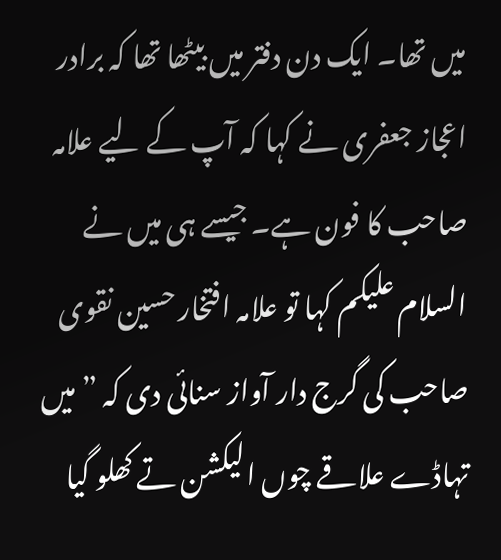میں تھا۔ ایک دن دفتر میں بیٹھا تھا کہ برادر اعجاز جعفری نے کہا کہ آپ کے لیے علامہ صاحب کا فون ہے۔ جیسے ہی میں نے السلام علیکم کہا تو علامہ افتخار حسین نقوی صاحب کی گرج دار آواز سنائی دی کہ ” میں تہاڈے علاقے چوں الیکشن تے کھلو گیا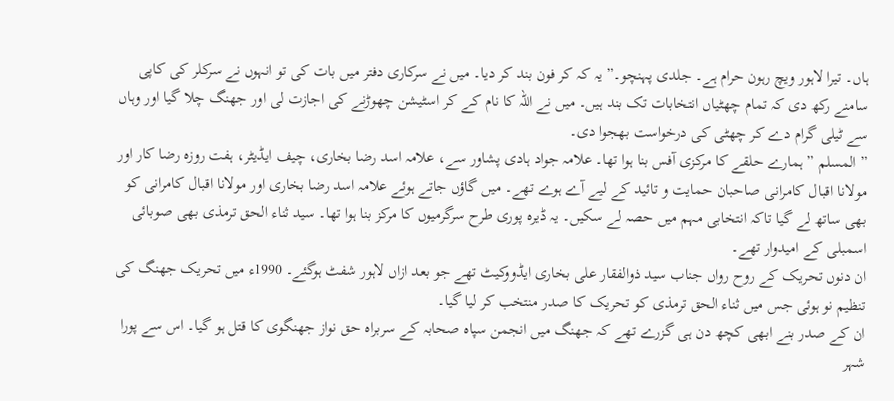ہاں۔ تیرا لاہور ویچ رہون حرام ہے۔ جلدی پہنچو۔” یہ کہ کر فون بند کر دیا۔ میں نے سرکاری دفتر میں بات کی تو انہوں نے سرکلر کی کاپی سامنے رکھ دی کہ تمام چھٹیاں انتخابات تک بند ہیں۔ میں نے اللہ کا نام کے کر اسٹیشن چھوڑنے کی اجازت لی اور جھنگ چلا گیا اور وہاں سے ٹیلی گرام دے کر چھٹی کی درخواست بھجوا دی۔
” المسلم ” ہمارے حلقے کا مرکزی آفس بنا ہوا تھا۔ علامہ جواد ہادی پشاور سے، علامہ اسد رضا بخاری، چیف ایڈیٹر، ہفت روزہ رضا کار اور مولانا اقبال کامرانی صاحبان حمایت و تائید کے لیے آے ہوے تھے۔ میں گاؤں جاتے ہوئے علامہ اسد رضا بخاری اور مولانا اقبال کامرانی کو بھی ساتھ لے گیا تاکہ انتخابی مہم میں حصہ لے سکیں۔ یہ ڈیرہ پوری طرح سرگرمیوں کا مرکز بنا ہوا تھا۔ سید ثناء الحق ترمذی بھی صوبائی اسمبلی کے امیدوار تھے۔
ان دنوں تحریک کے روح رواں جناب سید ذوالفقار علی بخاری ایڈووکیٹ تھے جو بعد ازاں لاہور شفٹ ہوگئے۔ 1990ء میں تحریک جھنگ کی تنظیم نو ہوئی جس میں ثناء الحق ترمذی کو تحریک کا صدر منتخب کر لیا گیا۔
ان کے صدر بنے ابھی کچھ دن ہی گزرے تھے کہ جھنگ میں انجمن سپاہ صحابہ کے سربراہ حق نواز جھنگوی کا قتل ہو گیا۔ اس سے پورا شہر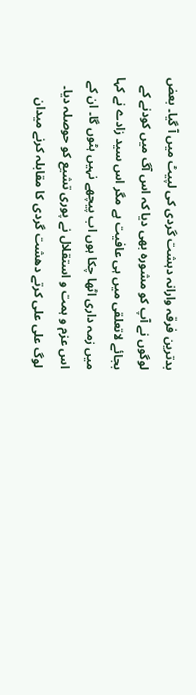بدترین فرقہ وارانہ دہشت گردی کی لپیٹ میں آ گیا۔ بعض لوگوں نے آپ کو مشورہ بھی دیا کہ اس آگ میں کودنے کے بجائے لاتعلقی میں ہی عافیت ہے مگر اس سید زادے نے کہا میں زمہ داری اٹھا چکا ہوں اب پیچھے نہیں ہٹوں گا۔ ان کے اس عزم و ہمت و استقلال نے پوری تشیع کو حوصلہ دیا۔ لوگ علی علی کرتے دھشت گردی کا مقابلہ کرنے میدان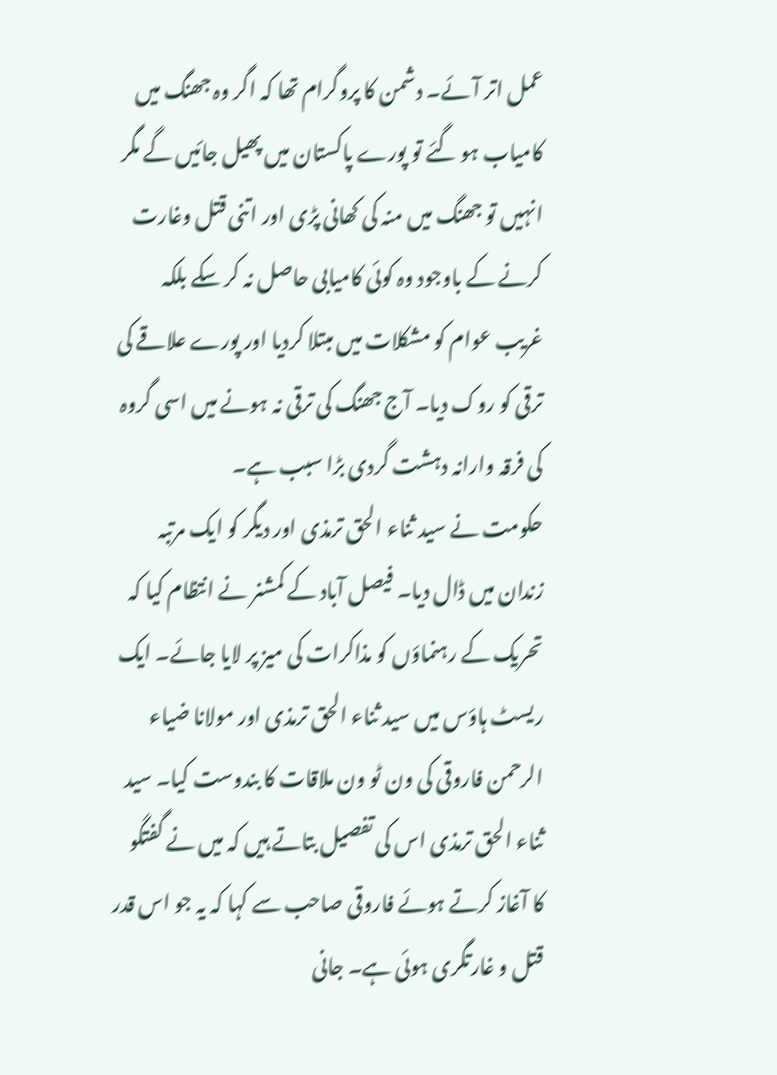عمل اتر آئے۔ دشمن کا پروگرام تھا کہ اگر وہ جھنگ میں کامیاب ہو گئے تو پورے پاکستان میں پھیل جائیں گے مگر انہیں تو جھنگ میں منہ کی کھانی پڑی اور اتنی قتل وغارت کرنے کے باوجود وہ کوئی کامیابی حاصل نہ کر سکے بلکہ غریب عوام کو مشکلات میں مبتلا کردیا اور پورے علاقے کی ترقی کو روک دیا۔ آج جھنگ کی ترقی نہ ہونے میں اسی گروہ کی فرقہ وارانہ دہشت گردی بڑا سبب ہے۔
حکومت نے سید ثناء الحق ترمذی اور دیگر کو ایک مرتبہ زندان میں ڈال دیا۔ فیصل آباد کے کمشنر نے انتظام کیا کہ تحریک کے رہنماؤں کو مذاکرات کی میز پر لایا جائے۔ ایک ریسٹ ہاؤس میں سید ثناء الحق ترمذی اور مولانا ضیاء الرحمن فاروقی کی ون ٹو ون ملاقات کا بندوست کیا۔ سید ثناء الحق ترمذی اس کی تفصیل بتاتے ہیں کہ میں نے گفتگو کا آغاز کرتے ہوئے فاروقی صاحب سے کہا کہ یہ جو اس قدر قتل و غارتگری ہوئی ہے۔ جانی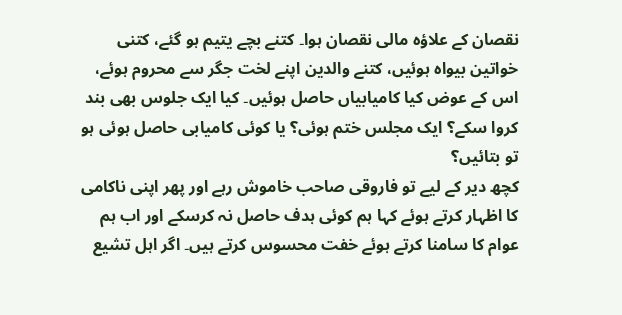نقصان کے علاؤہ مالی نقصان ہوا۔ کتنے بچے یتیم ہو گئے، کتنی خواتین بیواہ ہوئیں، کتنے والدین اپنے لخت جگر سے محروم ہوئے، اس کے عوض کیا کامیابیاں حاصل ہوئیں۔ کیا ایک جلوس بھی بند کروا سکے؟ ایک مجلس ختم ہوئی؟ یا کوئی کامیابی حاصل ہوئی ہو تو بتائیں؟
کچھ دیر کے لیے تو فاروقی صاحب خاموش رہے اور پھر اپنی ناکامی کا اظہار کرتے ہوئے کہا ہم کوئی ہدف حاصل نہ کرسکے اور اب ہم عوام کا سامنا کرتے ہوئے خفت محسوس کرتے ہیں۔ اگر اہل تشیع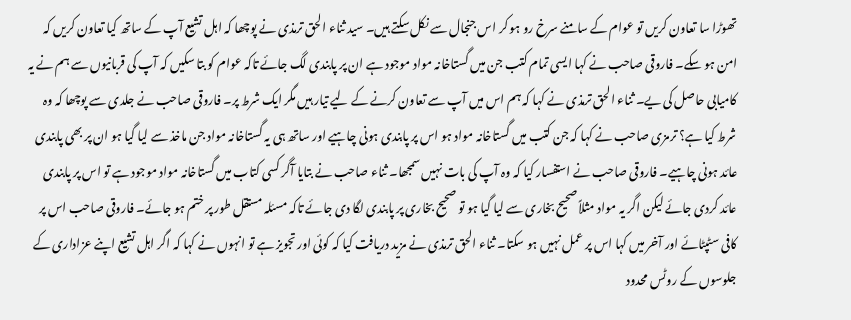تھوڑا سا تعاون کریں تو عوام کے سامنے سرخ رو ہو کر اس جنجال سے نکل سکتے ہیں۔ سید ثناء الحق ترمذی نے پوچھا کہ اہل تشیع آپ کے ساتھ کیا تعاون کریں کہ امن ہو سکے۔ فاروقی صاحب نے کہا ایسی تمام کتب جن میں گستاخانہ مواد موجود ہے ان پر پابندی لگ جائے تاکہ عوام کو بتا سکیں کہ آپ کی قربانیوں سے ہم نے یہ کامیابی حاصل کی یے۔ ثناء الحق ترمذی نے کہا کہ ہم اس میں آپ سے تعاون کرنے کے لیے تیار ہیں مگر ایک شرط پر۔ فاروقی صاحب نے جلدی سے پوچھا کہ وہ شرط کیا ہے؟ ترمزی صاحب نے کہا کہ جن کتب میں گستاخانہ مواد ہو اس پر پابندی ہونی چاہیے اور ساتھ ہی یہ گستاخانہ مواد جن ماخذ سے لیا گیا ہو ان پر بھی پابندی عائد ہونی چاہیے۔ فاروقی صاحب نے استفسار کیا کہ وہ آپ کی بات نہیں سمجھا۔ ثناء صاحب نے بتایا آگر کسی کتاب میں گستاخانہ مواد موجود ہے تو اس پر پابندی عائد کردی جائے لیکن اگر یہ مواد مثلاً صحیح بخاری سے لیا گیا ہو تو صحیح بخاری پر پابندی لگا دی جائے تاکہ مسئلہ مستقل طور پر ختم ہو جائے۔ فاروقی صاحب اس پر کافی سٹپٹائے اور آخر میں کہا اس پر عمل نہیں ہو سکتا۔ ثناء الحق ترمذی نے مزید دریافت کیا کہ کوئی اور تجویز ہے تو انہوں نے کہا کہ اگر اہل تشیع اپنے عزاداری کے جلوسوں کے روٹس محدود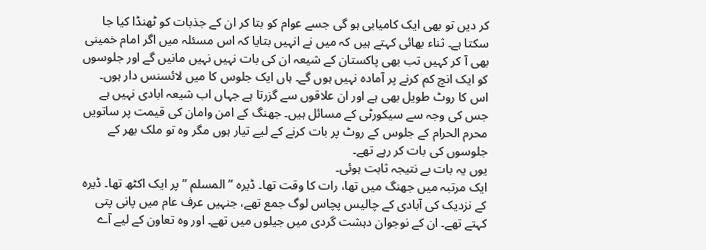کر دیں تو بھی ایک کامیابی ہو گی جسے عوام کو بتا کر ان کے جذبات کو ٹھنڈا کیا جا سکتا ہے۔ ثناء بھائی کہتے ہیں کہ میں نے انہیں بتایا کہ اس مسئلہ میں اگر امام خمینی بھی آ کر کہیں تب بھی پاکستان کے شیعہ ان کی بات نہیں نہیں مانیں گے اور جلوسوں کو ایک انچ کم کرنے پر آمادہ نہیں ہوں گے۔ ہاں ایک جلوس کا میں لائسنس دار ہوں۔ اس کا روٹ طویل بھی ہے اور ان علاقوں سے گزرتا ہے جہاں اب شیعہ ابادی نہیں ہے جس کی وجہ سے سیکورٹی کے مسائل ہیں۔ جھنگ کے امن وامان کی قیمت پر ساتویں محرم الحرام کے جلوس کے روٹ پر بات کرنے کے لیے تیار ہوں مگر وہ تو ملک بھر کے جلوسوں کی بات کر رہے تھے۔
یوں یہ بات بے نتیجہ ثابت ہوئی۔
ایک مرتبہ میں جھنگ میں تھا، رات کا وقت تھا۔ ڈیرہ ” المسلم ” پر ایک اکٹھ تھا۔ ڈیرہ کے نزدیک کی آبادی کے چالیس پچاس لوگ جمع تھے، جنہیں عرف عام میں پانی پتی کہتے تھے۔ ان کے نوجوان دہشت گردی میں جیلوں میں تھے۔ اور وہ تعاون کے لیے آے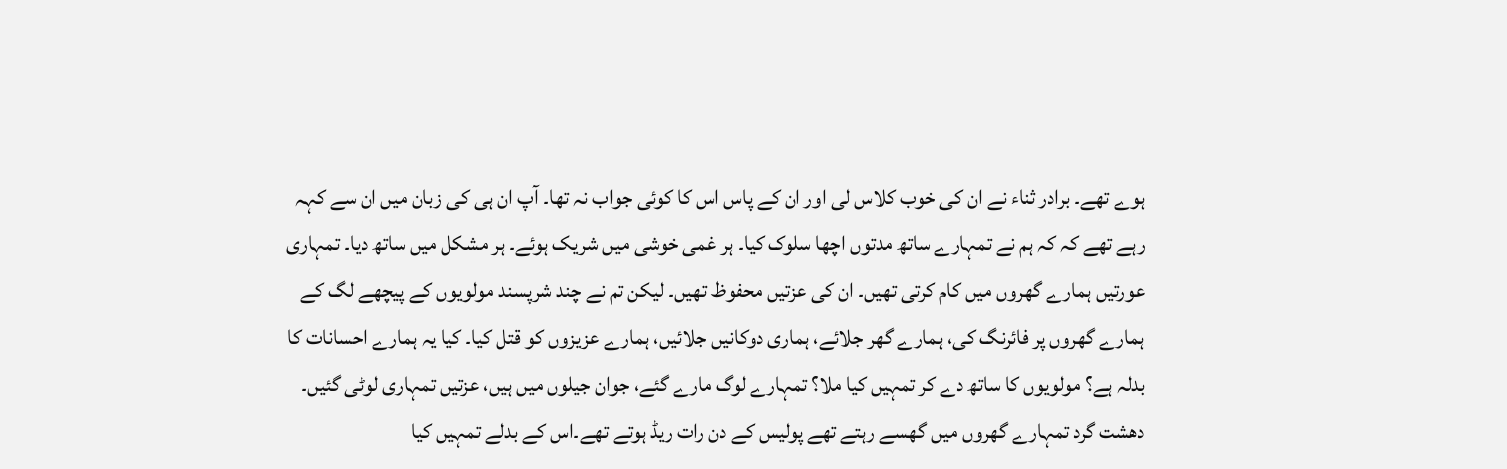ہوے تھے۔ برادر ثناء نے ان کی خوب کلاس لی اور ان کے پاس اس کا کوئی جواب نہ تھا۔ آپ ان ہی کی زبان میں ان سے کہہ رہے تھے کہ کہ ہم نے تمہارے ساتھ مدتوں اچھا سلوک کیا۔ ہر غمی خوشی میں شریک ہوئے۔ ہر مشکل میں ساتھ دیا۔ تمہاری عورتیں ہمارے گھروں میں کام کرتی تھیں۔ ان کی عزتیں محفوظ تھیں۔ لیکن تم نے چند شرپسند مولویوں کے پیچھے لگ کے ہمارے گھروں پر فائرنگ کی، ہمارے گھر جلائے، ہماری دوکانیں جلائیں، ہمارے عزیزوں کو قتل کیا۔ کیا یہ ہمارے احسانات کا بدلہ ہے؟ مولویوں کا ساتھ دے کر تمہیں کیا ملا؟ تمہارے لوگ مارے گئے، جوان جیلوں میں ہیں، عزتیں تمہاری لوٹی گئیں۔ دھشت گرد تمہارے گھروں میں گھسے رہتے تھے پولیس کے دن رات ریڈ ہوتے تھے۔اس کے بدلے تمہیں کیا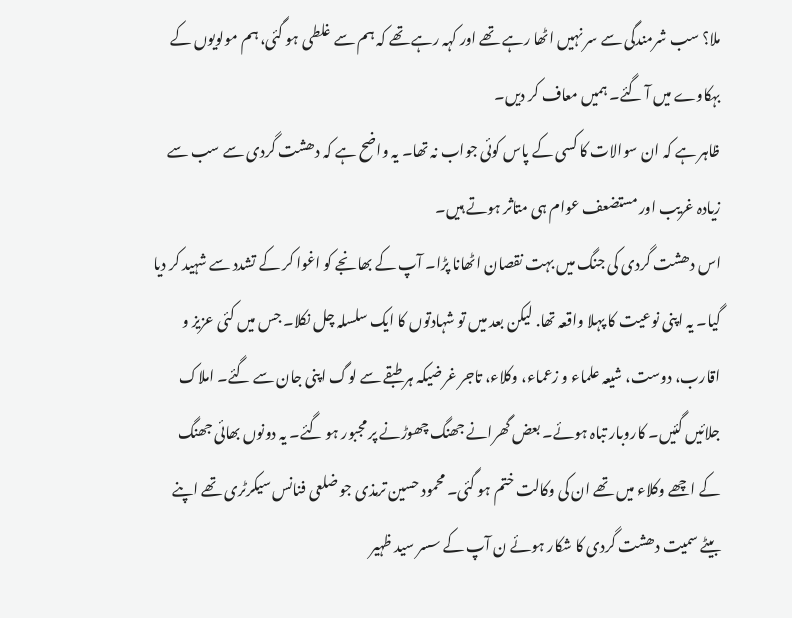ملا؟ سب شرمندگی سے سر نہیں اٹھا رہے تھے اور کہہ رہے تھے کہ ہم سے غلطی ہو گئی، ہم مولویوں کے بہکاوے میں آ گئے۔ ہمیں معاف کر دیں۔
ظاہر ہے کہ ان سوالات کا کسی کے پاس کوئی جواب نہ تھا۔ یہ واضح ہے کہ دھشت گردی سے سب سے زیادہ غریب اور مستضعف عوام ہی متاثر ہوتے ہیں۔
اس دھشت گردی کی جنگ میں بہت نقصان اٹھانا پڑا۔ آپ کے بھانجے کو اغوا کر کے تشدد سے شہید کر دیا گیا۔ یہ اپنی نوعیت کا پہلا واقعہ تھا. لیکن بعد میں تو شہادتوں کا ایک سلسلہ چل نکلا۔ جس میں کئی عزیز و اقارب، دوست، شیعہ علماء و زعماء، وکلاء، تاجر غرضیکہ ہر طبقے سے لوگ اپنی جان سے گئے۔ املاک جلائیں گئیں۔ کاروبار تباہ ہوئے۔ بعض گھرانے جھنگ چھوڑنے پر مجبور ہو گئے۔ یہ دونوں بھائی جھنگ کے اچھے وکلاء میں تھے ان کی وکالت ختم ہو گئی۔ محمود حسین ترمذی جو ضلعی فنانس سیکرٹری تھے اپنے بیٹے سمیت دھشت گردی کا شکار ہوئے ن آپ کے سسر سید ظہیر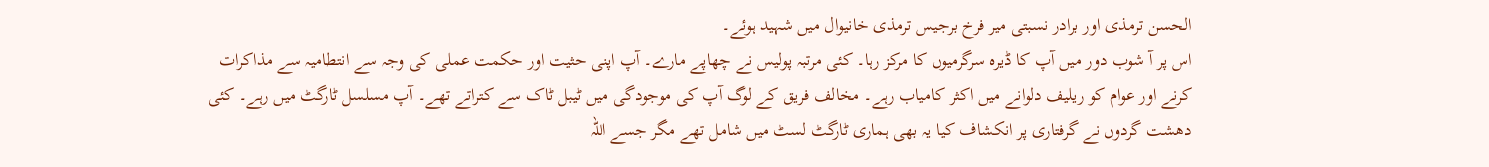الحسن ترمذی اور برادر نسبتی میر فرخ برجیس ترمذی خانیوال میں شہید ہوئے۔
اس پر آ شوب دور میں آپ کا ڈیرہ سرگرمیوں کا مرکز رہا۔ کئی مرتبہ پولیس نے چھاپے مارے۔ آپ اپنی حثیت اور حکمت عملی کی وجہ سے انتطامیہ سے مذاکرات کرنے اور عوام کو ریلیف دلوانے میں اکثر کامیاب رہے۔ مخالف فریق کے لوگ آپ کی موجودگی میں ٹیبل ٹاک سے کتراتے تھے۔ آپ مسلسل ٹارگٹ میں رہے۔ کئی دھشت گردوں نے گرفتاری پر انکشاف کیا یہ بھی ہماری ٹارگٹ لسٹ میں شامل تھے مگر جسے اللہ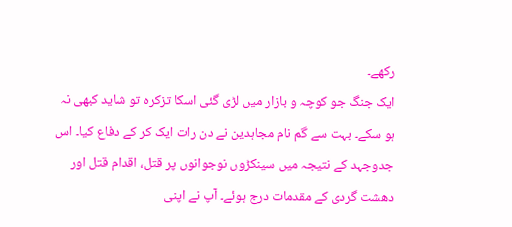رکھے۔
ایک جنگ جو کوچہ و بازار میں لڑی گئی اسکا تزکرہ تو شاید کبھی نہ ہو سکے۔ بہت سے گم نام مجاہدین نے دن رات ایک کر کے دفاع کیا۔ اس جدوجہد کے نتیجہ میں سینکڑوں نوجوانوں پر قتل، اقدام قتل اور دھشت گردی کے مقدمات درج ہوئے۔ آپ نے اپنی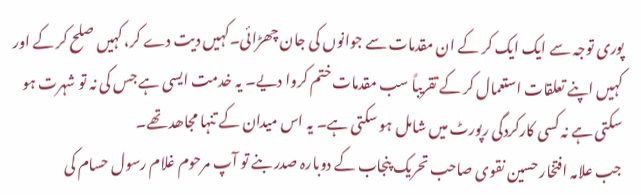پوری توجہ سے ایک ایک کر کے ان مقدمات سے جوانوں کی جان چھڑائی۔کہیں دیت دے کر، کہیں صلح کر کے اور کہیں اپنے تعلقات استعمال کر کے تقریباً سب مقدمات ختم کروا دیے۔ یہ خدمت ایسی ہے جس کی نہ تو شہرت ہو سکتی ہے نہ کسی کارکردگی رپورٹ میں شامل ہو سکتی ہے۔ یہ اس میدان کے تنہا مجاھد تھے۔
جب علامہ افتخار حسین نقوی صاحب تحریک پنجاب کے دوبارہ صدر بنے تو آپ مرحوم غلام رسول حسام کی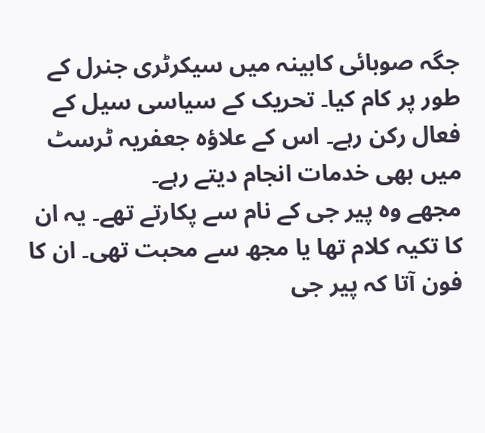جگہ صوبائی کابینہ میں سیکرٹری جنرل کے طور پر کام کیا۔ تحریک کے سیاسی سیل کے فعال رکن رہے۔ اس کے علاؤہ جعفریہ ٹرسٹ میں بھی خدمات انجام دیتے رہے۔
مجھے وہ پیر جی کے نام سے پکارتے تھے۔ یہ ان کا تکیہ کلام تھا یا مجھ سے محبت تھی۔ ان کا فون آتا کہ پیر جی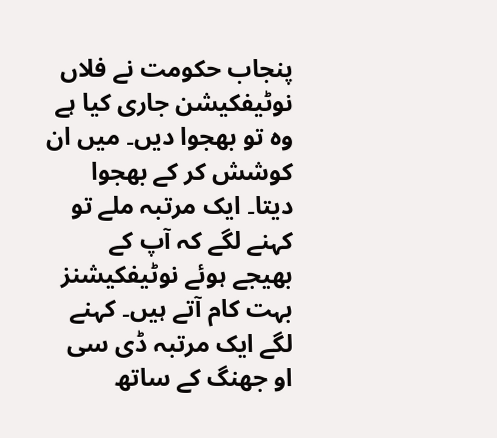پنجاب حکومت نے فلاں نوٹیفکیشن جاری کیا ہے وہ تو بھجوا دیں۔ میں ان کوشش کر کے بھجوا دیتا۔ ایک مرتبہ ملے تو کہنے لگے کہ آپ کے بھیجے ہوئے نوٹیفکیشنز بہت کام آتے ہیں۔ کہنے لگے ایک مرتبہ ڈی سی او جھنگ کے ساتھ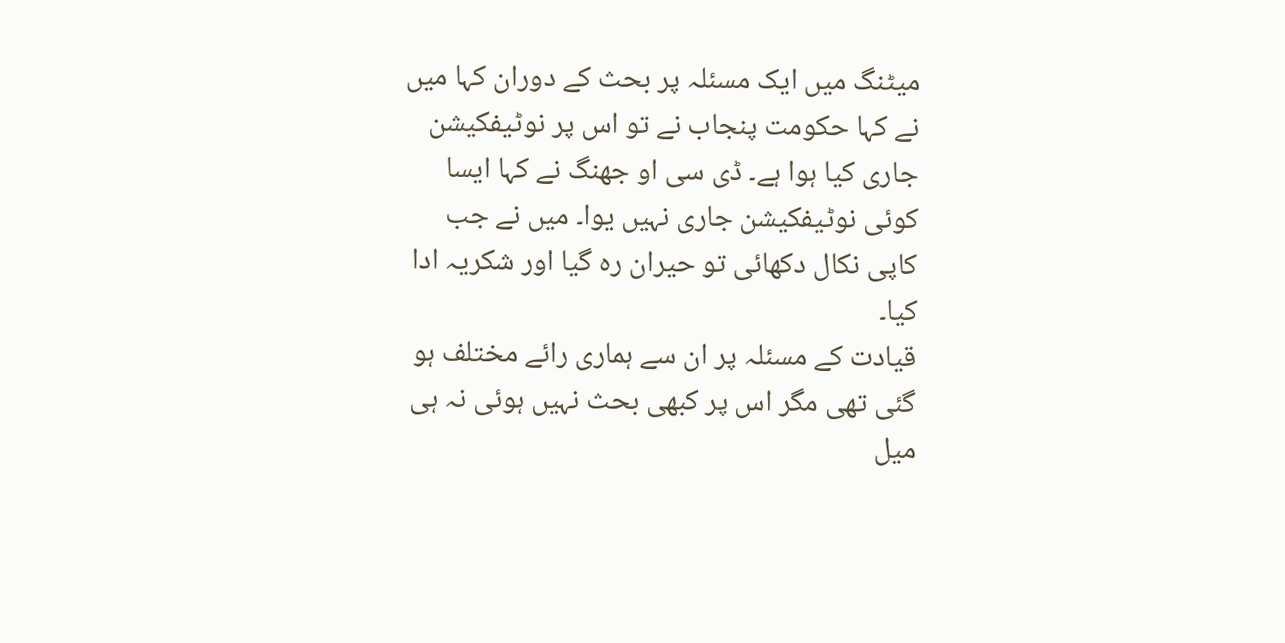میٹنگ میں ایک مسئلہ پر بحث کے دوران کہا میں نے کہا حکومت پنجاب نے تو اس پر نوٹیفکیشن جاری کیا ہوا ہے۔ ڈی سی او جھنگ نے کہا ایسا کوئی نوٹیفکیشن جاری نہیں یوا۔ میں نے جب کاپی نکال دکھائی تو حیران رہ گیا اور شکریہ ادا کیا۔
قیادت کے مسئلہ پر ان سے ہماری رائے مختلف ہو گئی تھی مگر اس پر کبھی بحث نہیں ہوئی نہ ہی میل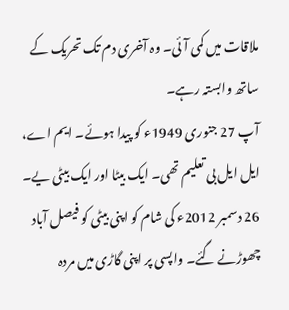ملاقات میں کمی آئی۔ وہ آخری دم تک تحریک کے ساتھ وابستہ رہے۔
آپ 27 جنوری 1949ء کو پیدا ہوئے۔ ایم اے، ایل ایل بی تعلیم تھی۔ ایک بیٹا اور ایک بیٹی یے۔ 26 دسمبر 2012ء کی شام کو اپنی بیٹی کو فیصل آباد چھوڑنے گئے۔ واپسی پر اپنی گاڑی میں مردہ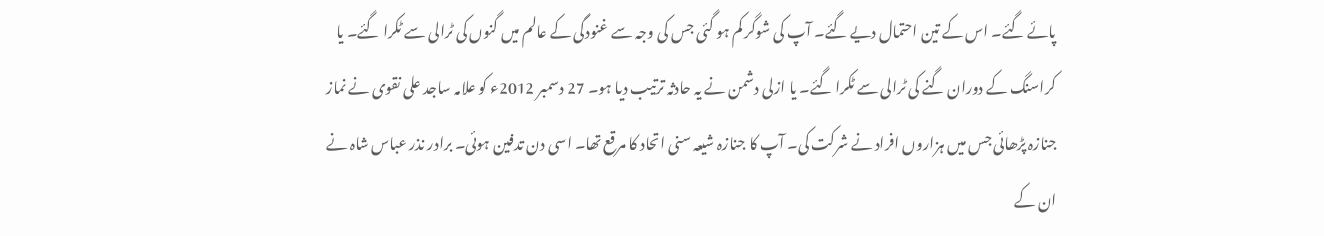پائے گئے۔ اس کے تین احتمال دیے گئے۔ آپ کی شوگر کم ہو گئی جس کی وجہ سے غنودگی کے عالم میں گنوں کی ٹرالی سے ٹکرا گئے۔ یا کراسنگ کے دوران گنے کی ٹرالی سے ٹکرا گئے۔ یا ازلی دشمن نے یہ حادثہ ترتیب دیا ہو۔ 27 دسمبر 2012ء کو علامہ ساجد علی نقوی نے نماز جنازہ پڑھائی جس میں ہزاروں افراد نے شرکت کی۔ آپ کا جنازہ شیعہ سنی اتحاد کا مرقع تھا۔ اسی دن تدفین ہوئی۔ برادر نذر عباس شاہ نے ان کے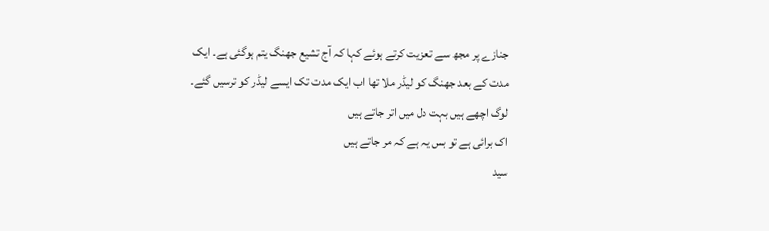جنازے پر مجھ سے تعزیت کرتے ہوئے کہا کہ آج تشیع جھنگ یتم ہوگئی ہے۔ ایک مدت کے بعد جھنگ کو لیڈر ملا تھا اب ایک مدت تک ایسے لیڈر کو ترسیں گئے۔
لوگ اچھے ہیں بہت دل میں اتر جاتے ہیں
اک برائی ہے تو بس یہ ہے کہ مر جاتے ہیں
سید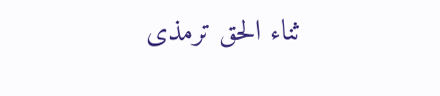ثناء الحق ترمذی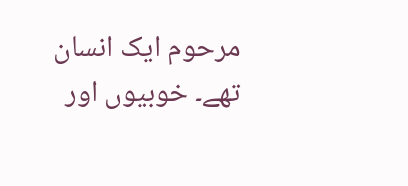مرحوم ایک انسان تھے۔ خوبیوں اور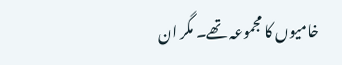خامیوں کا مجموعہ تھے۔ مگر ان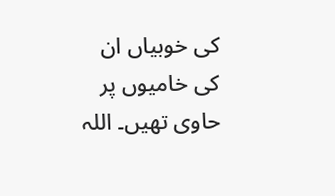کی خوبیاں ان کی خامیوں پر حاوی تھیں۔ اللہ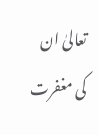تعالیٰ ان کی مغفرت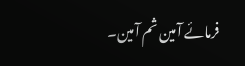فرمائے آمین ثم آمین۔